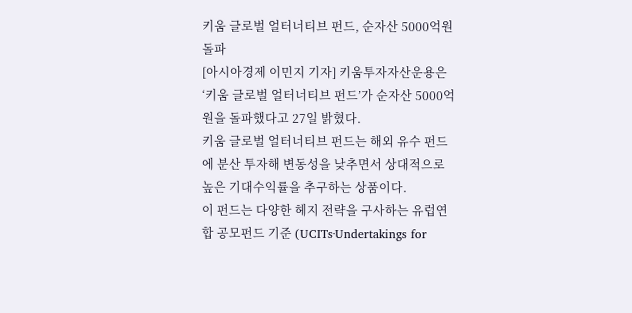키움 글로벌 얼터너티브 펀드, 순자산 5000억원 돌파
[아시아경제 이민지 기자] 키움투자자산운용은 ‘키움 글로벌 얼터너티브 펀드’가 순자산 5000억원을 돌파했다고 27일 밝혔다.
키움 글로벌 얼터너티브 펀드는 해외 유수 펀드에 분산 투자해 변동성을 낮추면서 상대적으로 높은 기대수익률을 추구하는 상품이다.
이 펀드는 다양한 헤지 전략을 구사하는 유럽연합 공모펀드 기준 (UCITs·Undertakings for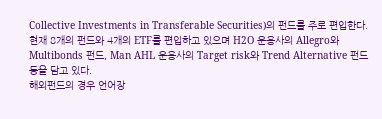Collective Investments in Transferable Securities)의 펀드를 주로 편입한다. 현재 8개의 펀드와 4개의 ETF를 편입하고 있으며 H2O 운용사의 Allegro와 Multibonds 펀드, Man AHL 운용사의 Target risk와 Trend Alternative 펀드 등을 담고 있다.
해외펀드의 경우 언어장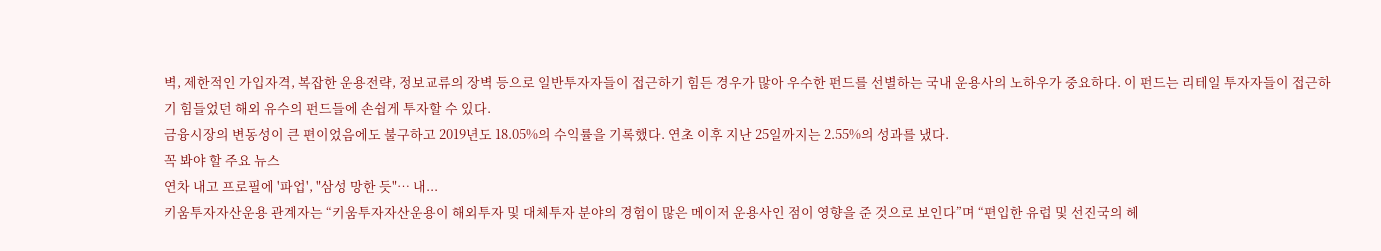벽, 제한적인 가입자격, 복잡한 운용전략, 정보교류의 장벽 등으로 일반투자자들이 접근하기 힘든 경우가 많아 우수한 펀드를 선별하는 국내 운용사의 노하우가 중요하다. 이 펀드는 리테일 투자자들이 접근하기 힘들었던 해외 유수의 펀드들에 손쉽게 투자할 수 있다.
금융시장의 변동성이 큰 편이었음에도 불구하고 2019년도 18.05%의 수익률을 기록했다. 연초 이후 지난 25일까지는 2.55%의 성과를 냈다.
꼭 봐야 할 주요 뉴스
연차 내고 프로필에 '파업', "삼성 망한 듯"… 내...
키움투자자산운용 관계자는 “키움투자자산운용이 해외투자 및 대체투자 분야의 경험이 많은 메이저 운용사인 점이 영향을 준 것으로 보인다”며 “편입한 유럽 및 선진국의 헤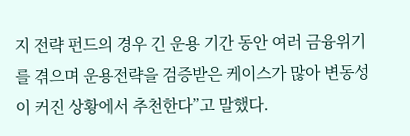지 전략 펀드의 경우 긴 운용 기간 동안 여러 금융위기를 겪으며 운용전략을 검증받은 케이스가 많아 변동성이 커진 상황에서 추천한다”고 말했다.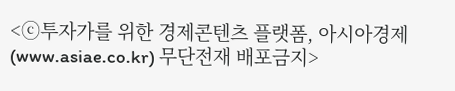<ⓒ투자가를 위한 경제콘텐츠 플랫폼, 아시아경제(www.asiae.co.kr) 무단전재 배포금지>